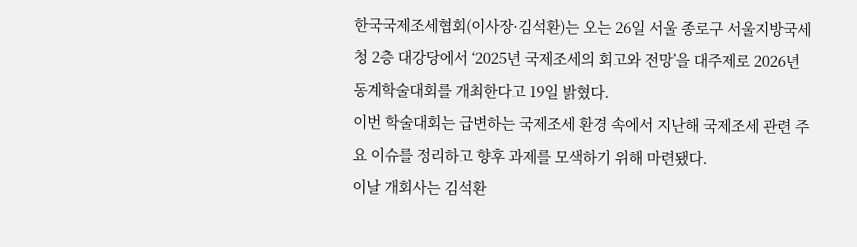한국국제조세협회(이사장·김석환)는 오는 26일 서울 종로구 서울지방국세청 2층 대강당에서 ‘2025년 국제조세의 회고와 전망’을 대주제로 2026년 동계학술대회를 개최한다고 19일 밝혔다.
이번 학술대회는 급변하는 국제조세 환경 속에서 지난해 국제조세 관련 주요 이슈를 정리하고 향후 과제를 모색하기 위해 마련됐다.
이날 개회사는 김석환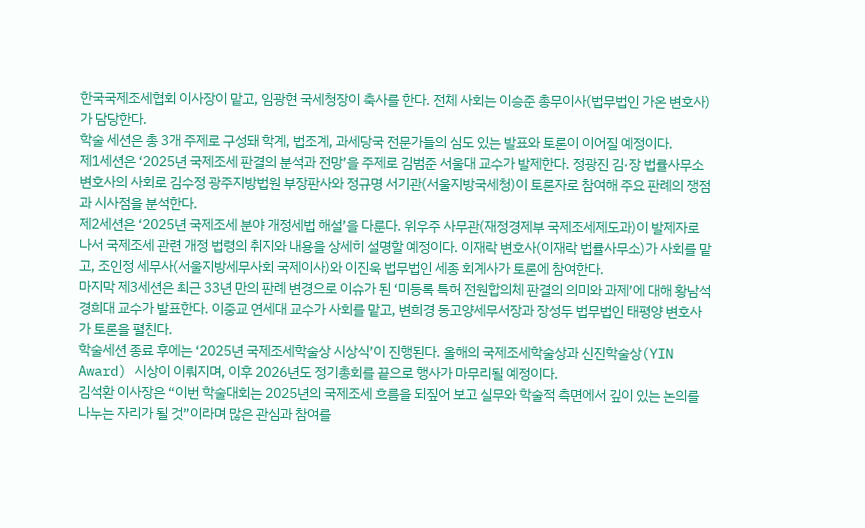한국국제조세협회 이사장이 맡고, 임광현 국세청장이 축사를 한다. 전체 사회는 이승준 총무이사(법무법인 가온 변호사)가 담당한다.
학술 세션은 총 3개 주제로 구성돼 학계, 법조계, 과세당국 전문가들의 심도 있는 발표와 토론이 이어질 예정이다.
제1세션은 ‘2025년 국제조세 판결의 분석과 전망’을 주제로 김범준 서울대 교수가 발제한다. 정광진 김·장 법률사무소 변호사의 사회로 김수정 광주지방법원 부장판사와 정규명 서기관(서울지방국세청)이 토론자로 참여해 주요 판례의 쟁점과 시사점을 분석한다.
제2세션은 ‘2025년 국제조세 분야 개정세법 해설’을 다룬다. 위우주 사무관(재정경제부 국제조세제도과)이 발제자로 나서 국제조세 관련 개정 법령의 취지와 내용을 상세히 설명할 예정이다. 이재락 변호사(이재락 법률사무소)가 사회를 맡고, 조인정 세무사(서울지방세무사회 국제이사)와 이진욱 법무법인 세종 회계사가 토론에 참여한다.
마지막 제3세션은 최근 33년 만의 판례 변경으로 이슈가 된 ‘미등록 특허 전원합의체 판결의 의미와 과제’에 대해 황남석 경희대 교수가 발표한다. 이중교 연세대 교수가 사회를 맡고, 변희경 동고양세무서장과 장성두 법무법인 태평양 변호사가 토론을 펼친다.
학술세션 종료 후에는 ‘2025년 국제조세학술상 시상식’이 진행된다. 올해의 국제조세학술상과 신진학술상(YIN Award) 시상이 이뤄지며, 이후 2026년도 정기총회를 끝으로 행사가 마무리될 예정이다.
김석환 이사장은 “이번 학술대회는 2025년의 국제조세 흐름을 되짚어 보고 실무와 학술적 측면에서 깊이 있는 논의를 나누는 자리가 될 것”이라며 많은 관심과 참여를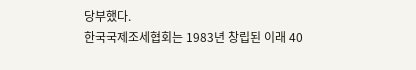당부했다.
한국국제조세협회는 1983년 창립된 이래 40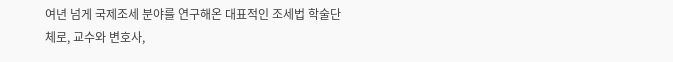여년 넘게 국제조세 분야를 연구해온 대표적인 조세법 학술단체로, 교수와 변호사,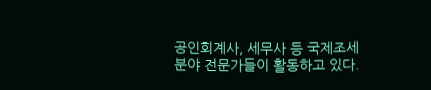공인회계사, 세무사 등 국제조세 분야 전문가들이 활동하고 있다.